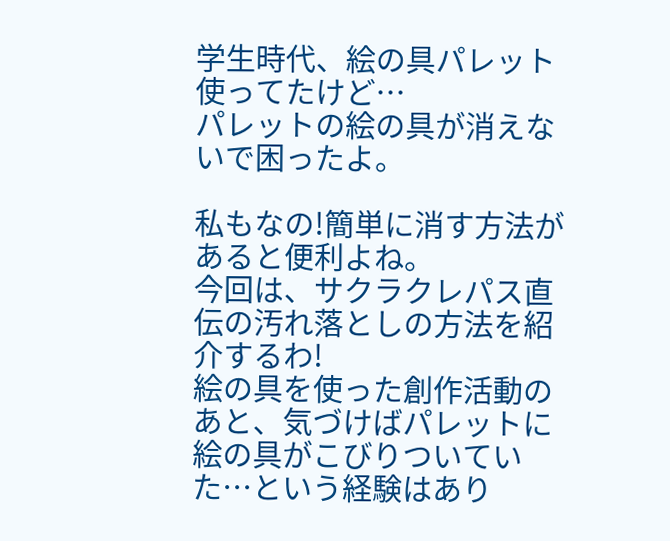学生時代、絵の具パレット使ってたけど…
パレットの絵の具が消えないで困ったよ。

私もなの!簡単に消す方法があると便利よね。
今回は、サクラクレパス直伝の汚れ落としの方法を紹介するわ!
絵の具を使った創作活動のあと、気づけばパレットに絵の具がこびりついていた…という経験はあり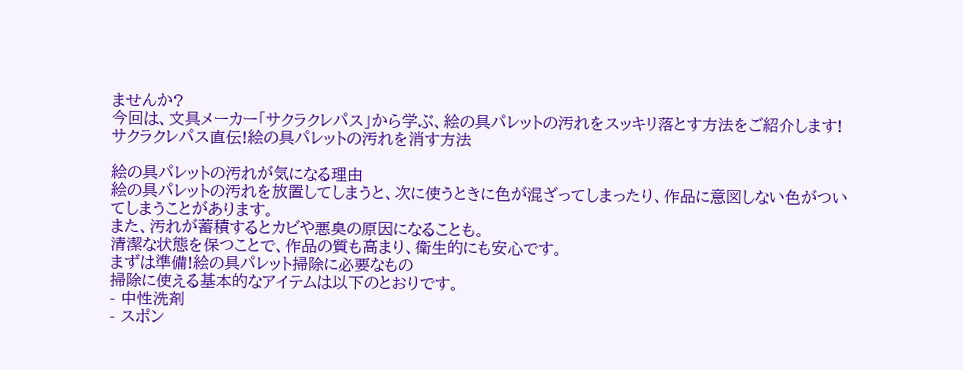ませんか?
今回は、文具メーカー「サクラクレパス」から学ぶ、絵の具パレットの汚れをスッキリ落とす方法をご紹介します!
サクラクレパス直伝!絵の具パレットの汚れを消す方法

絵の具パレットの汚れが気になる理由
絵の具パレットの汚れを放置してしまうと、次に使うときに色が混ざってしまったり、作品に意図しない色がついてしまうことがあります。
また、汚れが蓄積するとカビや悪臭の原因になることも。
清潔な状態を保つことで、作品の質も高まり、衛生的にも安心です。
まずは準備!絵の具パレット掃除に必要なもの
掃除に使える基本的なアイテムは以下のとおりです。
- 中性洗剤
- スポン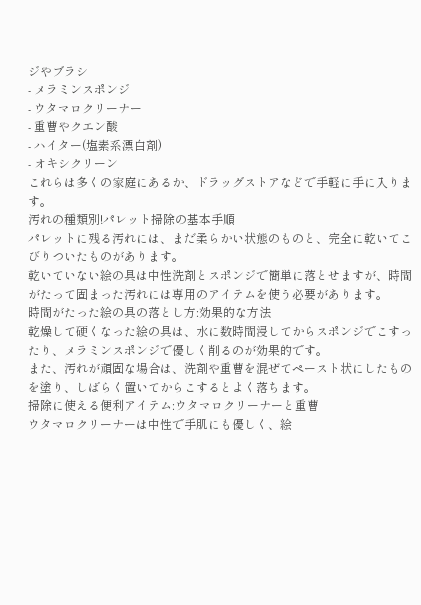ジやブラシ
- メラミンスポンジ
- ウタマロクリーナー
- 重曹やクエン酸
- ハイター(塩素系漂白剤)
- オキシクリーン
これらは多くの家庭にあるか、ドラッグストアなどで手軽に手に入ります。
汚れの種類別!パレット掃除の基本手順
パレットに残る汚れには、まだ柔らかい状態のものと、完全に乾いてこびりついたものがあります。
乾いていない絵の具は中性洗剤とスポンジで簡単に落とせますが、時間がたって固まった汚れには専用のアイテムを使う必要があります。
時間がたった絵の具の落とし方:効果的な方法
乾燥して硬くなった絵の具は、水に数時間浸してからスポンジでこすったり、メラミンスポンジで優しく削るのが効果的です。
また、汚れが頑固な場合は、洗剤や重曹を混ぜてペースト状にしたものを塗り、しばらく置いてからこするとよく落ちます。
掃除に使える便利アイテム:ウタマロクリーナーと重曹
ウタマロクリーナーは中性で手肌にも優しく、絵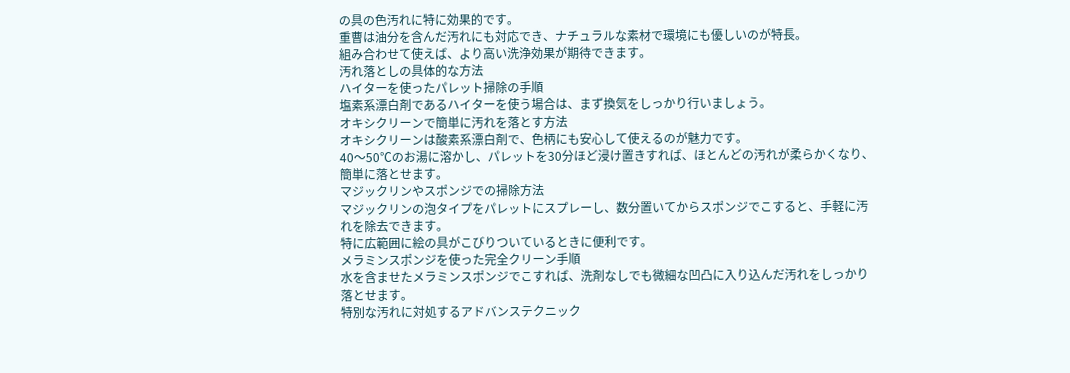の具の色汚れに特に効果的です。
重曹は油分を含んだ汚れにも対応でき、ナチュラルな素材で環境にも優しいのが特長。
組み合わせて使えば、より高い洗浄効果が期待できます。
汚れ落としの具体的な方法
ハイターを使ったパレット掃除の手順
塩素系漂白剤であるハイターを使う場合は、まず換気をしっかり行いましょう。
オキシクリーンで簡単に汚れを落とす方法
オキシクリーンは酸素系漂白剤で、色柄にも安心して使えるのが魅力です。
40〜50℃のお湯に溶かし、パレットを30分ほど浸け置きすれば、ほとんどの汚れが柔らかくなり、簡単に落とせます。
マジックリンやスポンジでの掃除方法
マジックリンの泡タイプをパレットにスプレーし、数分置いてからスポンジでこすると、手軽に汚れを除去できます。
特に広範囲に絵の具がこびりついているときに便利です。
メラミンスポンジを使った完全クリーン手順
水を含ませたメラミンスポンジでこすれば、洗剤なしでも微細な凹凸に入り込んだ汚れをしっかり落とせます。
特別な汚れに対処するアドバンステクニック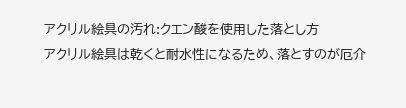アクリル絵具の汚れ:クエン酸を使用した落とし方
アクリル絵具は乾くと耐水性になるため、落とすのが厄介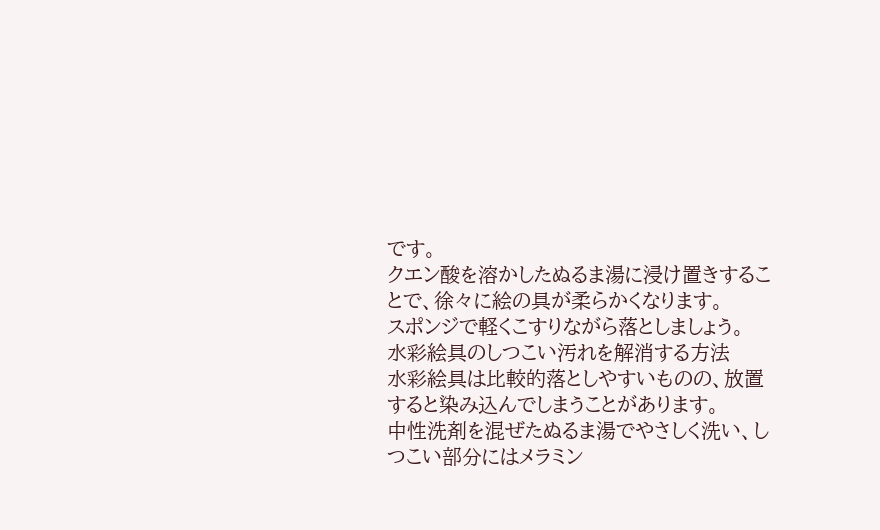です。
クエン酸を溶かしたぬるま湯に浸け置きすることで、徐々に絵の具が柔らかくなります。
スポンジで軽くこすりながら落としましょう。
水彩絵具のしつこい汚れを解消する方法
水彩絵具は比較的落としやすいものの、放置すると染み込んでしまうことがあります。
中性洗剤を混ぜたぬるま湯でやさしく洗い、しつこい部分にはメラミン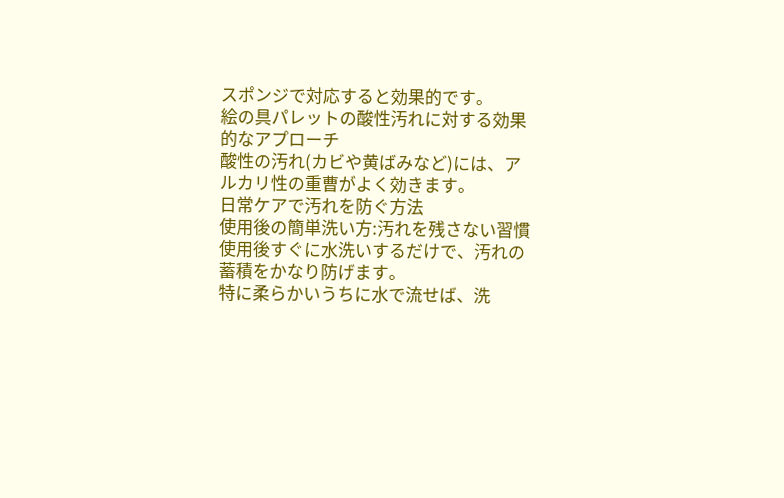スポンジで対応すると効果的です。
絵の具パレットの酸性汚れに対する効果的なアプローチ
酸性の汚れ(カビや黄ばみなど)には、アルカリ性の重曹がよく効きます。
日常ケアで汚れを防ぐ方法
使用後の簡単洗い方:汚れを残さない習慣
使用後すぐに水洗いするだけで、汚れの蓄積をかなり防げます。
特に柔らかいうちに水で流せば、洗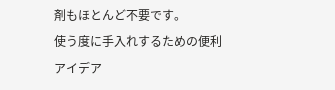剤もほとんど不要です。
使う度に手入れするための便利アイデア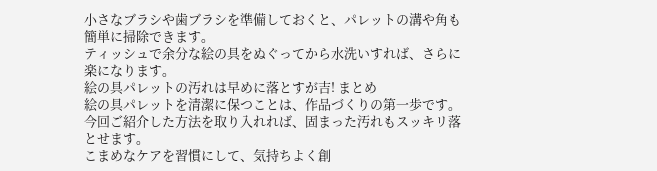小さなブラシや歯ブラシを準備しておくと、パレットの溝や角も簡単に掃除できます。
ティッシュで余分な絵の具をぬぐってから水洗いすれば、さらに楽になります。
絵の具パレットの汚れは早めに落とすが吉! まとめ
絵の具パレットを清潔に保つことは、作品づくりの第一歩です。
今回ご紹介した方法を取り入れれば、固まった汚れもスッキリ落とせます。
こまめなケアを習慣にして、気持ちよく創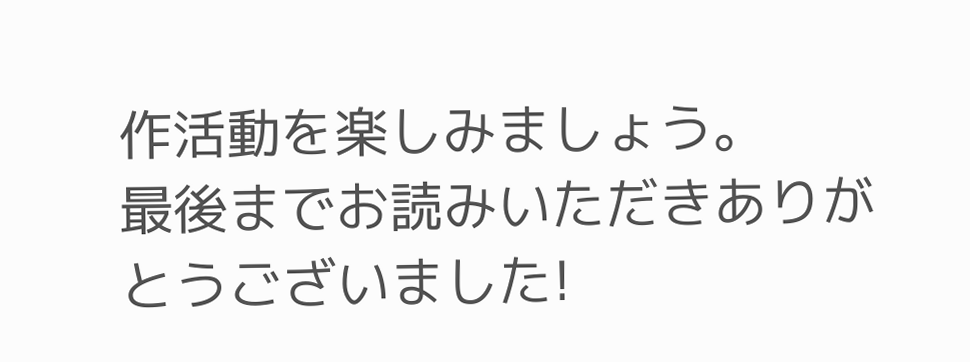作活動を楽しみましょう。
最後までお読みいただきありがとうございました!